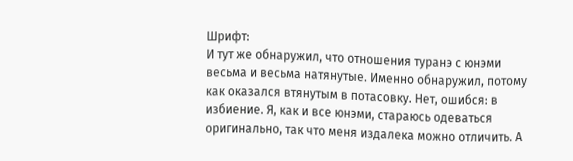Шрифт:
И тут же обнаружил, что отношения туранэ с юнэми весьма и весьма натянутые. Именно обнаружил, потому как оказался втянутым в потасовку. Нет, ошибся: в избиение. Я, как и все юнэми, стараюсь одеваться оригинально, так что меня издалека можно отличить. А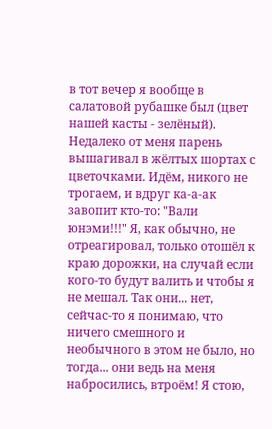в тот вечер я вообще в салатовой рубашке был (цвет нашей касты - зелёный). Недалеко от меня парень вышагивал в жёлтых шортах с цветочками. Идём, никого не трогаем, и вдруг ка-а-ак завопит кто-то: "Вали юнэми!!!" Я, как обычно, не отреагировал, только отошёл к краю дорожки, на случай если кого-то будут валить и чтобы я не мешал. Так они... нет, сейчас-то я понимаю, что ничего смешного и необычного в этом не было, но тогда... они ведь на меня набросились, втроём! Я стою,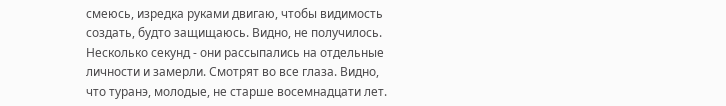смеюсь, изредка руками двигаю, чтобы видимость создать, будто защищаюсь. Видно, не получилось. Несколько секунд - они рассыпались на отдельные личности и замерли. Смотрят во все глаза. Видно, что туранэ, молодые, не старше восемнадцати лет.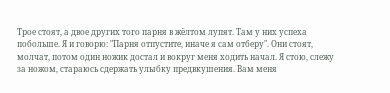Трое стоят, а двое других того парня в жёлтом лупят. Там у них успеха побольше. Я и говорю: "Парня отпустите, иначе я сам отберу". Они стоят, молчат, потом один ножик достал и вокруг меня ходить начал. Я стою, слежу за ножом, стараюсь сдержать улыбку предвкушения. Вам меня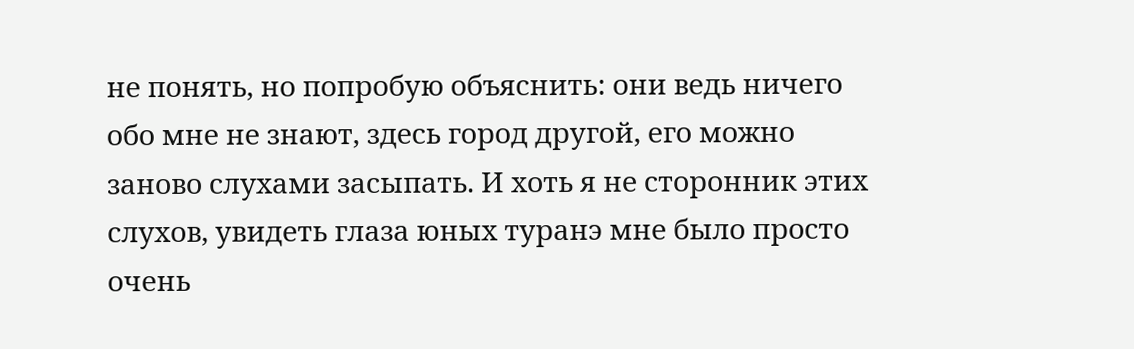не понять, но попробую объяснить: они ведь ничего обо мне не знают, здесь город другой, его можно заново слухами засыпать. И хоть я не сторонник этих слухов, увидеть глаза юных туранэ мне было просто очень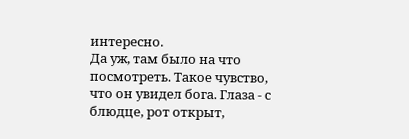интересно.
Да уж, там было на что посмотреть. Такое чувство, что он увидел бога. Глаза - с блюдце, рот открыт,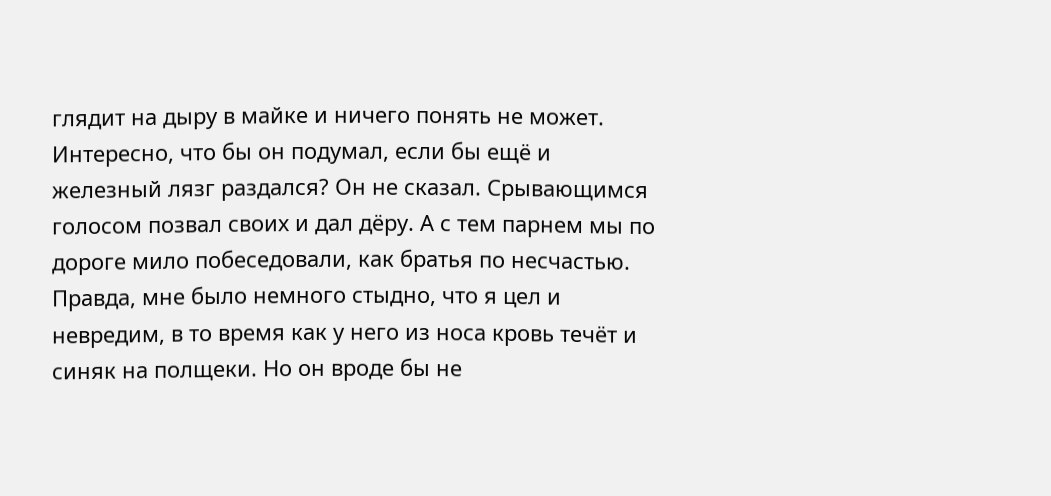глядит на дыру в майке и ничего понять не может. Интересно, что бы он подумал, если бы ещё и железный лязг раздался? Он не сказал. Срывающимся голосом позвал своих и дал дёру. А с тем парнем мы по дороге мило побеседовали, как братья по несчастью. Правда, мне было немного стыдно, что я цел и невредим, в то время как у него из носа кровь течёт и синяк на полщеки. Но он вроде бы не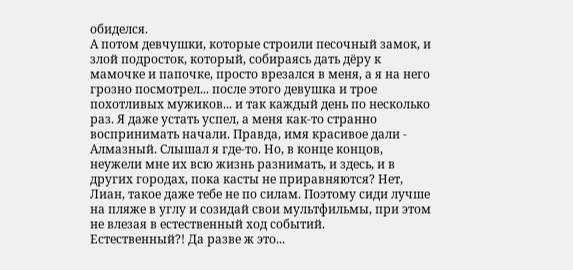обиделся.
А потом девчушки, которые строили песочный замок, и злой подросток, который, собираясь дать дёру к мамочке и папочке, просто врезался в меня, а я на него грозно посмотрел... после этого девушка и трое похотливых мужиков... и так каждый день по несколько раз. Я даже устать успел, а меня как-то странно воспринимать начали. Правда, имя красивое дали - Алмазный. Слышал я где-то. Но, в конце концов, неужели мне их всю жизнь разнимать, и здесь, и в других городах, пока касты не приравняются? Нет, Лиан, такое даже тебе не по силам. Поэтому сиди лучше на пляже в углу и созидай свои мультфильмы, при этом не влезая в естественный ход событий.
Естественный?! Да разве ж это...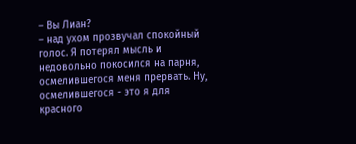– Вы Лиан?
– над ухом прозвучал спокойный голос. Я потерял мысль и недовольно покосился на парня, осмелившегося меня прервать. Ну, осмелившегося - это я для красного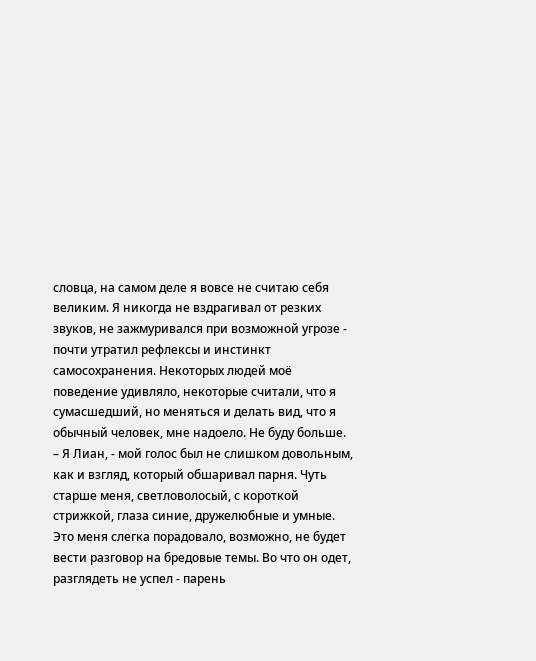словца, на самом деле я вовсе не считаю себя великим. Я никогда не вздрагивал от резких звуков, не зажмуривался при возможной угрозе - почти утратил рефлексы и инстинкт самосохранения. Некоторых людей моё поведение удивляло, некоторые считали, что я сумасшедший, но меняться и делать вид, что я обычный человек, мне надоело. Не буду больше.
– Я Лиан, - мой голос был не слишком довольным, как и взгляд, который обшаривал парня. Чуть старше меня, светловолосый, с короткой стрижкой, глаза синие, дружелюбные и умные. Это меня слегка порадовало, возможно, не будет вести разговор на бредовые темы. Во что он одет, разглядеть не успел - парень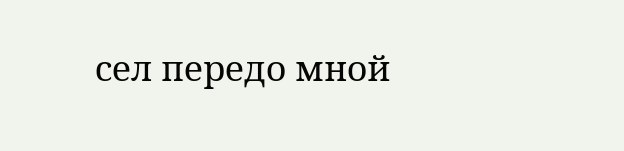сел передо мной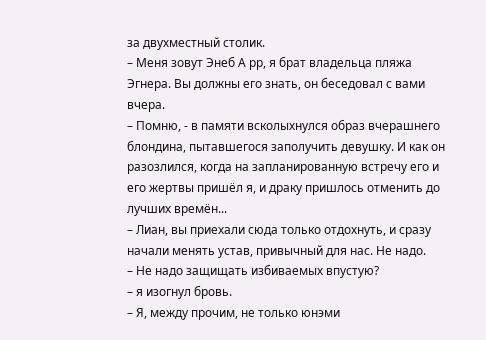за двухместный столик.
– Меня зовут Энеб А рр, я брат владельца пляжа Эгнера. Вы должны его знать, он беседовал с вами вчера.
– Помню, - в памяти всколыхнулся образ вчерашнего блондина, пытавшегося заполучить девушку. И как он разозлился, когда на запланированную встречу его и его жертвы пришёл я, и драку пришлось отменить до лучших времён...
– Лиан, вы приехали сюда только отдохнуть, и сразу начали менять устав, привычный для нас. Не надо.
– Не надо защищать избиваемых впустую?
– я изогнул бровь.
– Я, между прочим, не только юнэми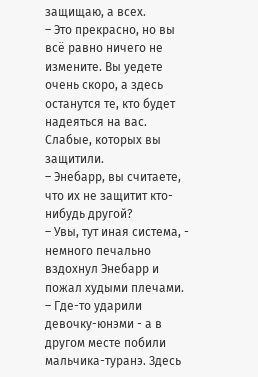защищаю, а всех.
– Это прекрасно, но вы всё равно ничего не измените. Вы уедете очень скоро, а здесь останутся те, кто будет надеяться на вас. Слабые, которых вы защитили.
– Энебарр, вы считаете, что их не защитит кто-нибудь другой?
– Увы, тут иная система, - немного печально вздохнул Энебарр и пожал худыми плечами.
– Где-то ударили девочку-юнэми - а в другом месте побили мальчика-туранэ. Здесь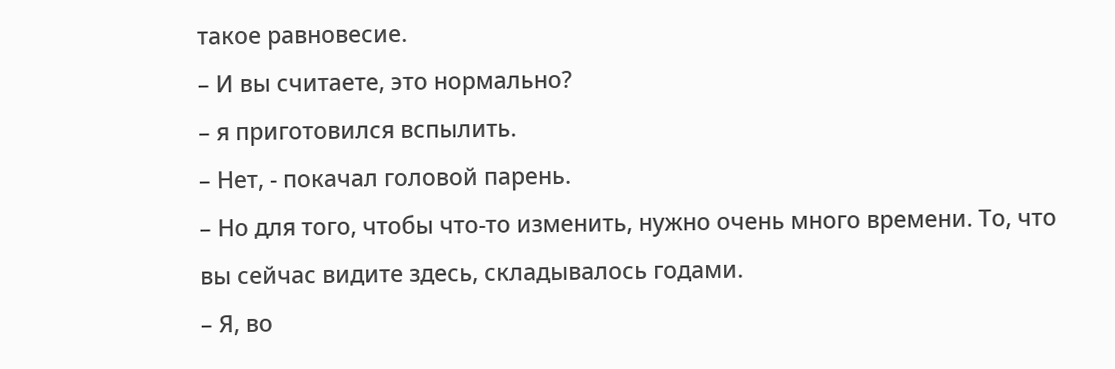такое равновесие.
– И вы считаете, это нормально?
– я приготовился вспылить.
– Нет, - покачал головой парень.
– Но для того, чтобы что-то изменить, нужно очень много времени. То, что вы сейчас видите здесь, складывалось годами.
– Я, во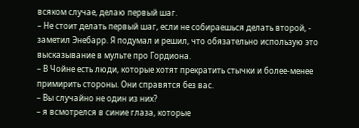всяком случае, делаю первый шаг.
– Не стоит делать первый шаг, если не собираешься делать второй, - заметил Энебарр. Я подумал и решил, что обязательно использую это высказывание в мульте про Гордиона.
– В Чойне есть люди, которые хотят прекратить стычки и более-менее примирить стороны. Они справятся без вас.
– Вы случайно не один из них?
– я всмотрелся в синие глаза, которые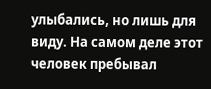улыбались, но лишь для виду. На самом деле этот человек пребывал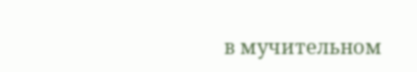в мучительном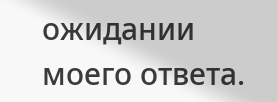ожидании моего ответа.